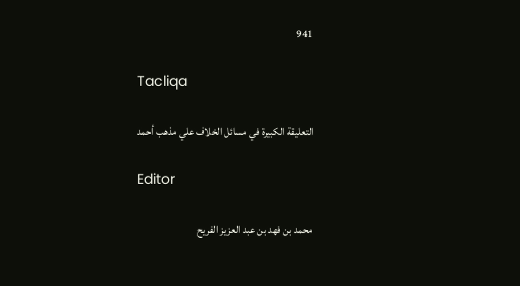941

Tacliqa

التعليقة الكبيرة في مسائل الخلاف علي مذهب أحمد

Editor

محمد بن فهد بن عبد العزيز الفريح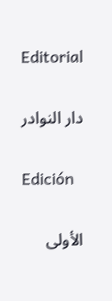Editorial

دار النوادر

Edición

الأولى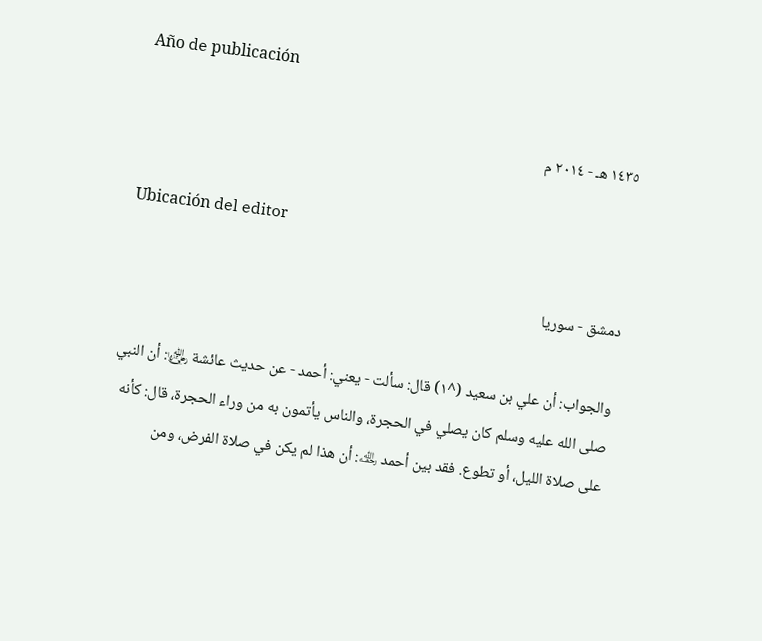Año de publicación

١٤٣٥ هـ - ٢٠١٤ م

Ubicación del editor

دمشق - سوريا

والجواب: أن علي بن سعيد (^١) قال: سألت - يعني: أحمد - عن حديث عائشة ﵂: أن النبي صلى الله عليه وسلم كان يصلي في الحجرة، والناس يأتمون به من وراء الحجرة، قال: كأنه على صلاة الليل، أو تطوع. فقد بين أحمد ﵀: أن هذا لم يكن في صلاة الفرض، ومن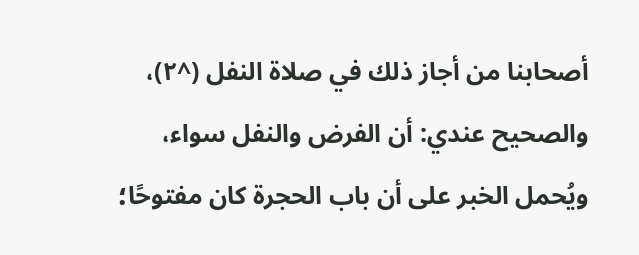أصحابنا من أجاز ذلك في صلاة النفل (^٢)، والصحيح عندي: أن الفرض والنفل سواء، ويُحمل الخبر على أن باب الحجرة كان مفتوحًا؛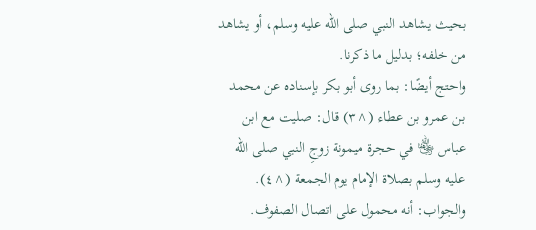بحيث يشاهد النبي صلى الله عليه وسلم، أو يشاهد من خلفه؛ بدليل ما ذكرنا.
واحتج أيضًا: بما روى أبو بكر بإسناده عن محمد بن عمرو بن عطاء (^٣) قال: صليت مع ابن عباس ﵄ في حجرة ميمونة زوجِ النبي صلى الله عليه وسلم بصلاة الإمام يوم الجمعة (^٤).
والجواب: أنه محمول على اتصال الصفوف.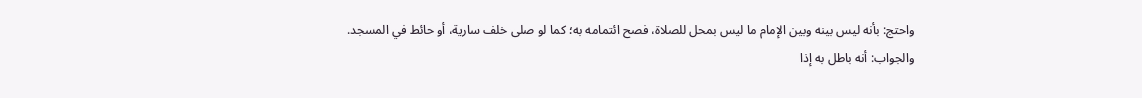واحتج: بأنه ليس بينه وبين الإمام ما ليس بمحل للصلاة، فصح ائتمامه به؛ كما لو صلى خلف سارية، أو حائط في المسجد.
والجواب: أنه باطل به إذا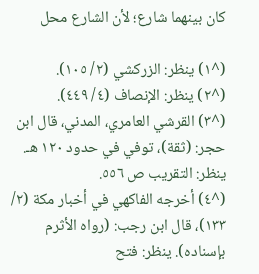كان بينهما شارع؛ لأن الشارع محل

(^١) ينظر: الزركشي (٢/ ١٠٥).
(^٢) ينظر: الإنصاف (٤/ ٤٤٩).
(^٣) القرشي العامري، المدني، قال ابن حجر: (ثقة)، توفي في حدود ١٢٠ هـ. ينظر: التقريب ص ٥٥٦.
(^٤) أخرجه الفاكهي في أخبار مكة (٢/ ١٣٣)، قال ابن رجب: (رواه الأثرم بإسناده). ينظر: فتح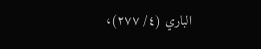الباري (٤/ ٢٧٧)،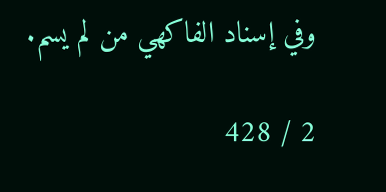وفي إسناد الفاكهي من لم يسم.

2 / 428